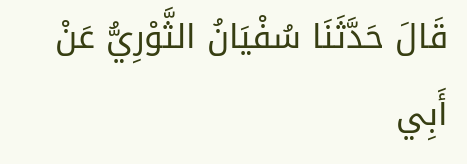قَالَ حَدَّثَنَا سُفْيَانُ الثَّوْرِيُّ عَنْ أَبِي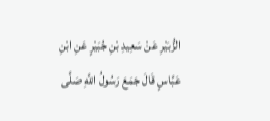الزُّبَيْرِ عَنْ سَعِيدِ بْنِ جُبَيْرٍ عَنِ ابْنِ عَبَّاسٍ قَالَ جَمَعَ رَسُولُ اللَّهِ صَلَّى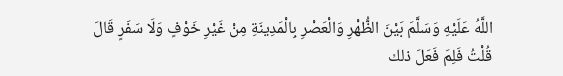اللَّهُ عَلَيْهِ وَسَلَّمَ بَيْنَ الظُّهْرِ وَالْعَصْرِ بِالْمَدِينَةِ مِنْ غَيْرِ خَوْفٍ وَلَا سَفَرٍ قَالَ قُلْتُ فَلِمَ فَعَلَ ذلك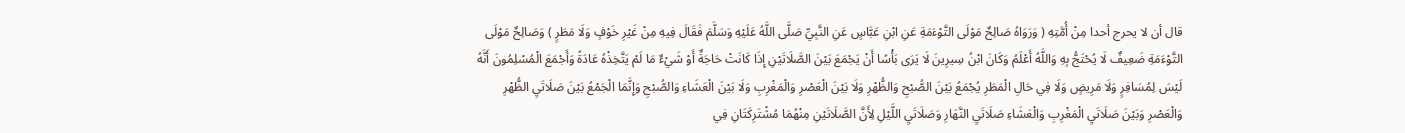قال أن لا يحرج أحدا مِنْ أُمَّتِهِ ( وَرَوَاهُ صَالِحٌ مَوْلَى التَّوْءَمَةِ عَنِ ابْنِ عَبَّاسٍ عَنِ النَّبِيِّ صَلَّى اللَّهُ عَلَيْهِ وَسَلَّمَ فَقَالَ فِيهِ مِنْ غَيْرِ خَوْفٍ وَلَا مَطَرٍ ) وَصَالِحٌ مَوْلَى التَّوْءَمَةِ ضَعِيفٌ لَا يُحْتَجُّ بِهِ وَاللَّهُ أَعْلَمُ وَكَانَ ابْنُ سِيرِينَ لَا يَرَى بَأْسًا أَنْ يَجْمَعَ بَيْنَ الصَّلَاتَيْنِ إِذَا كَانَتْ حَاجَةٌ أَوْ شَيْءٌ مَا لَمْ يَتَّخِذْهُ عَادَةً وَأَجْمَعَ الْمُسْلِمُونَ أَنَّهُ لَيْسَ لِمُسَافِرٍ وَلَا مَرِيضٍ وَلَا فِي حَالِ الْمَطَرِ يُجْمَعُ بَيْنَ الصُّبْحِ وَالظُّهْرِ وَلَا بَيْنَ الْعَصْرِ وَالْمَغْرِبِ وَلَا بَيْنَ الْعَشَاءِ وَالصُّبْحِ وَإِنَّمَا الْجَمْعُ بَيْنَ صَلَاتَيِ الظُّهْرِ وَالْعَصْرِ وَبَيْنَ صَلَاتَيِ الْمَغْرِبِ وَالْعَشَاءِ صَلَاتَيِ النَّهَارِ وَصَلَاتَيِ اللَّيْلِ لِأَنَّ الصَّلَاتَيْنِ مِنْهُمَا مُشْتَرِكَتَانِ فِي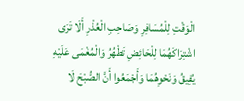الْوَقْتِ لِلْمُسَافِرِ وَصَاحِبِ الْعُذْرِ أَلَا تَرَى اشْتِرَاكَهُمَا لِلْحَائِضِ تَطْهُرُ وَالْمُغْمَى عَلَيْهِ يُفِيقُ وَنَحْوِهُمَا وَأَجْمَعُوا أَنَّ الصُّبْحَ لَا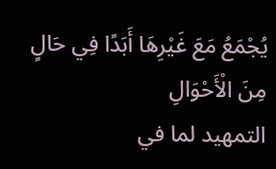يُجْمَعُ مَعَ غَيْرِهَا أَبَدًا فِي حَالٍ مِنَ الْأَحْوَالِ
التمهيد لما في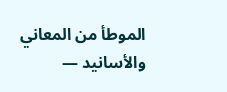الموطأ من المعاني والأسانيد —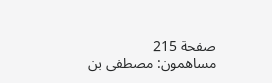صفحة 215
مساهمون: مصطفى بن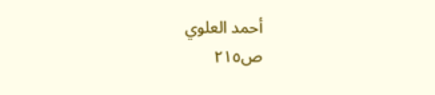أحمد العلوي
ص٢١٥